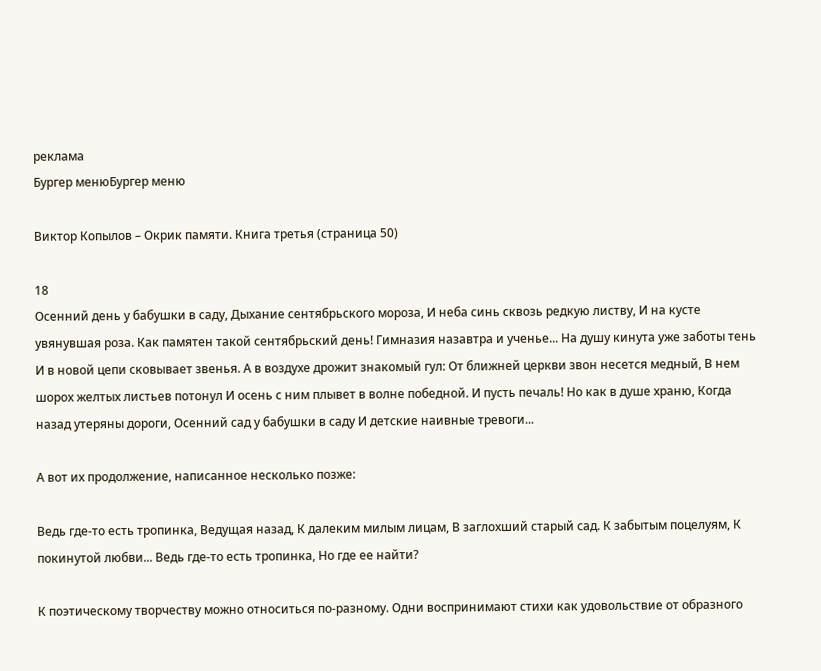реклама
Бургер менюБургер меню

Виктор Копылов – Окрик памяти. Книга третья (страница 50)

18
Осенний день у бабушки в саду, Дыхание сентябрьского мороза, И неба синь сквозь редкую листву, И на кусте увянувшая роза. Как памятен такой сентябрьский день! Гимназия назавтра и ученье... На душу кинута уже заботы тень И в новой цепи сковывает звенья. А в воздухе дрожит знакомый гул: От ближней церкви звон несется медный, В нем шорох желтых листьев потонул И осень с ним плывет в волне победной. И пусть печаль! Но как в душе храню, Когда назад утеряны дороги, Осенний сад у бабушки в саду И детские наивные тревоги...

А вот их продолжение, написанное несколько позже:

Ведь где-то есть тропинка, Ведущая назад, К далеким милым лицам, В заглохший старый сад. К забытым поцелуям, К покинутой любви... Ведь где-то есть тропинка, Но где ее найти?

К поэтическому творчеству можно относиться по-разному. Одни воспринимают стихи как удовольствие от образного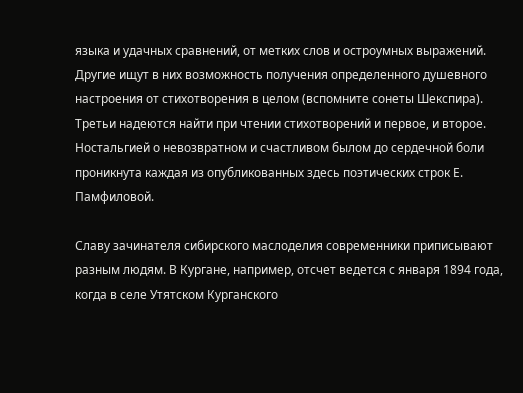языка и удачных сравнений, от метких слов и остроумных выражений. Другие ищут в них возможность получения определенного душевного настроения от стихотворения в целом (вспомните сонеты Шекспира). Третьи надеются найти при чтении стихотворений и первое, и второе. Ностальгией о невозвратном и счастливом былом до сердечной боли проникнута каждая из опубликованных здесь поэтических строк Е. Памфиловой.

Славу зачинателя сибирского маслоделия современники приписывают разным людям. В Кургане, например, отсчет ведется с января 1894 года, когда в селе Утятском Курганского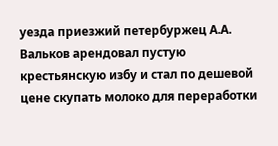уезда приезжий петербуржец А.А. Вальков арендовал пустую крестьянскую избу и стал по дешевой цене скупать молоко для переработки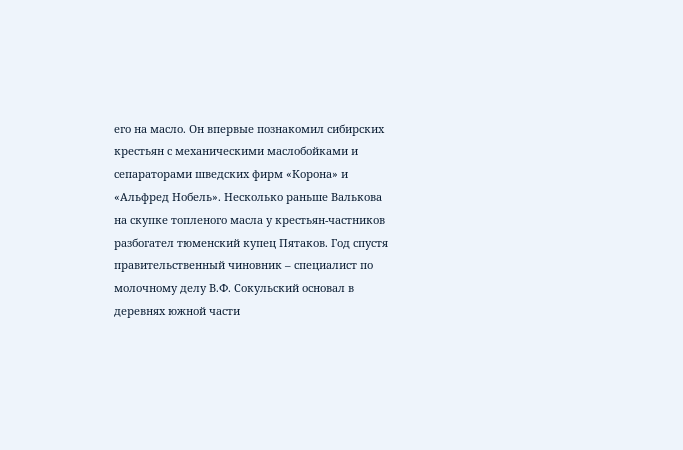его на масло. Он впервые познакомил сибирских крестьян с механическими маслобойками и сепараторами шведских фирм «Корона» и «Альфред Нобель». Несколько раньше Валькова на скупке топленого масла у крестьян-частников разбогател тюменский купец Пятаков. Год спустя правительственный чиновник – специалист по молочному делу В.Ф. Сокульский основал в деревнях южной части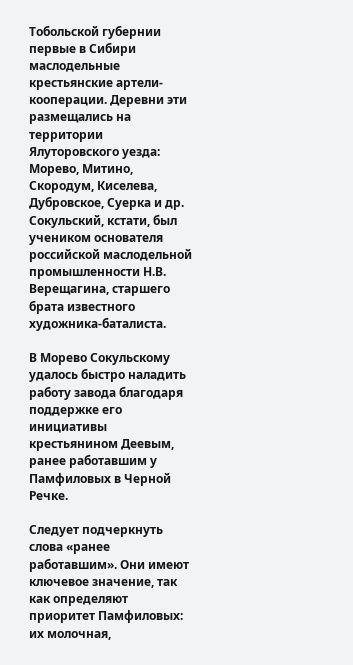Тобольской губернии первые в Сибири маслодельные крестьянские артели-кооперации. Деревни эти размещались на территории Ялуторовского уезда: Морево, Митино, Скородум, Киселева, Дубровское, Суерка и др. Сокульский, кстати, был учеником основателя российской маслодельной промышленности Н.В. Верещагина, старшего брата известного художника-баталиста.

В Морево Сокульскому удалось быстро наладить работу завода благодаря поддержке его инициативы крестьянином Деевым, ранее работавшим у Памфиловых в Черной Речке.

Следует подчеркнуть слова «ранее работавшим». Они имеют ключевое значение, так как определяют приоритет Памфиловых: их молочная,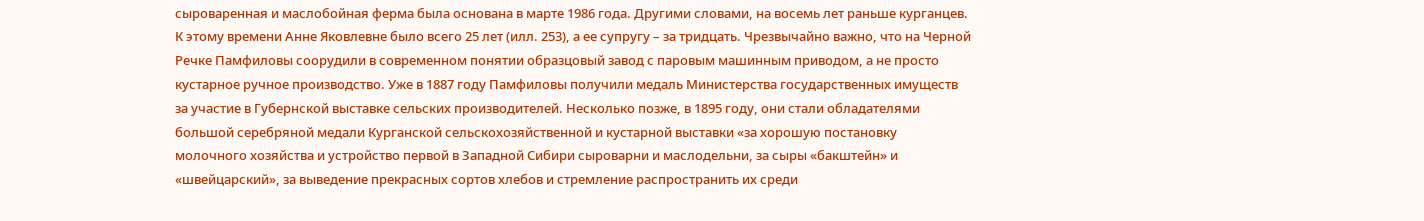сыроваренная и маслобойная ферма была основана в марте 1986 года. Другими словами, на восемь лет раньше курганцев. К этому времени Анне Яковлевне было всего 25 лет (илл. 253), а ее супругу – за тридцать. Чрезвычайно важно, что на Черной Речке Памфиловы соорудили в современном понятии образцовый завод с паровым машинным приводом, а не просто кустарное ручное производство. Уже в 1887 году Памфиловы получили медаль Министерства государственных имуществ за участие в Губернской выставке сельских производителей. Несколько позже, в 1895 году, они стали обладателями большой серебряной медали Курганской сельскохозяйственной и кустарной выставки «за хорошую постановку молочного хозяйства и устройство первой в Западной Сибири сыроварни и маслодельни, за сыры «бакштейн» и «швейцарский», за выведение прекрасных сортов хлебов и стремление распространить их среди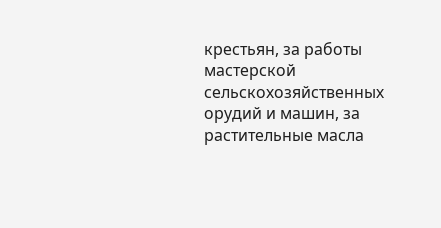крестьян, за работы мастерской сельскохозяйственных орудий и машин, за растительные масла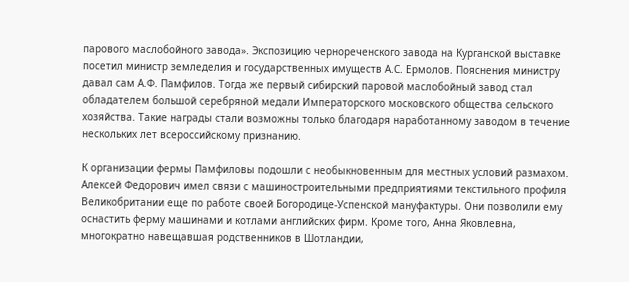парового маслобойного завода». Экспозицию чернореченского завода на Курганской выставке посетил министр земледелия и государственных имуществ А.С. Ермолов. Пояснения министру давал сам А.Ф. Памфилов. Тогда же первый сибирский паровой маслобойный завод стал обладателем большой серебряной медали Императорского московского общества сельского хозяйства. Такие награды стали возможны только благодаря наработанному заводом в течение нескольких лет всероссийскому признанию.

К организации фермы Памфиловы подошли с необыкновенным для местных условий размахом. Алексей Федорович имел связи с машиностроительными предприятиями текстильного профиля Великобритании еще по работе своей Богородице-Успенской мануфактуры. Они позволили ему оснастить ферму машинами и котлами английских фирм. Кроме того, Анна Яковлевна, многократно навещавшая родственников в Шотландии,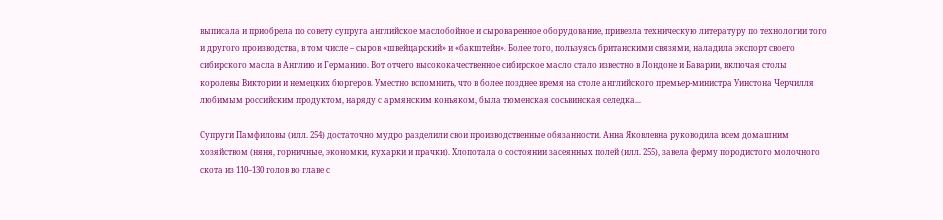выписала и приобрела по совету супруга английское маслобойное и сыроваренное оборудование, привезла техническую литературу по технологии того и другого производства, в том числе – сыров «швейцарский» и «бакштейн». Более того, пользуясь британскими связями, наладила экспорт своего сибирского масла в Англию и Германию. Вот отчего высококачественное сибирское масло стало известно в Лондоне и Баварии, включая столы королевы Виктории и немецких бюргеров. Уместно вспомнить, что в более позднее время на столе английского премьер-министра Уинстона Черчилля любимым российским продуктом, наряду с армянским коньяком, была тюменская сосьвинская селедка...

Супруги Памфиловы (илл. 254) достаточно мудро разделили свои производственные обязанности. Анна Яковлевна руководила всем домашним хозяйством (няня, горничные, экономки, кухарки и прачки). Хлопотала о состоянии засеянных полей (илл. 255), завела ферму породистого молочного скота из 110–130 голов во главе с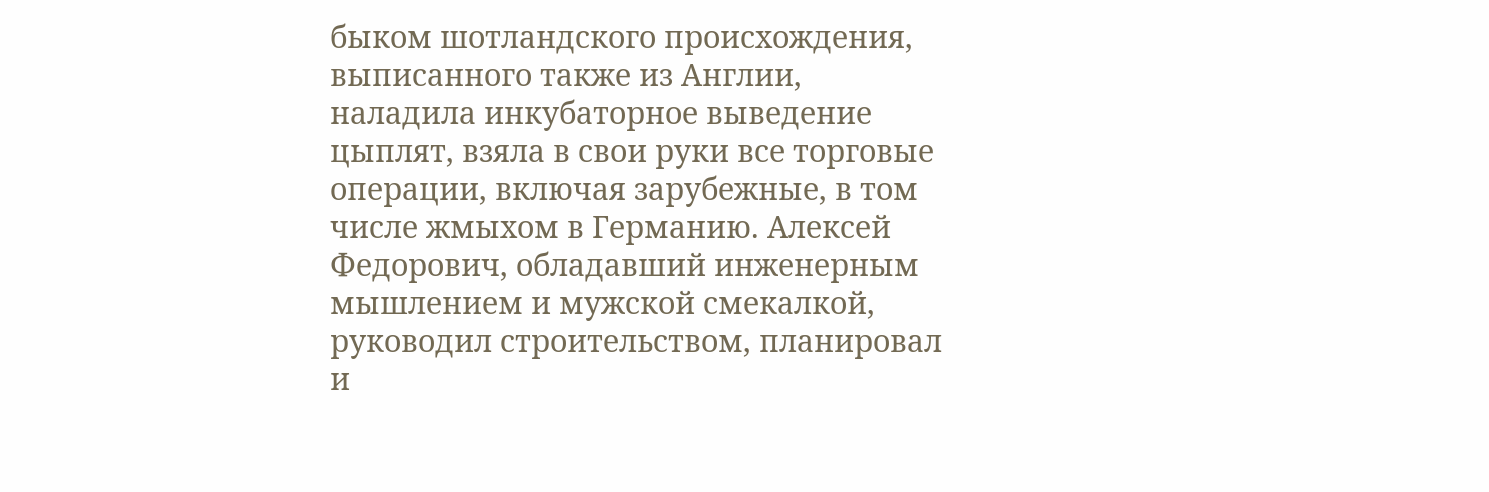быком шотландского происхождения, выписанного также из Англии, наладила инкубаторное выведение цыплят, взяла в свои руки все торговые операции, включая зарубежные, в том числе жмыхом в Германию. Алексей Федорович, обладавший инженерным мышлением и мужской смекалкой, руководил строительством, планировал и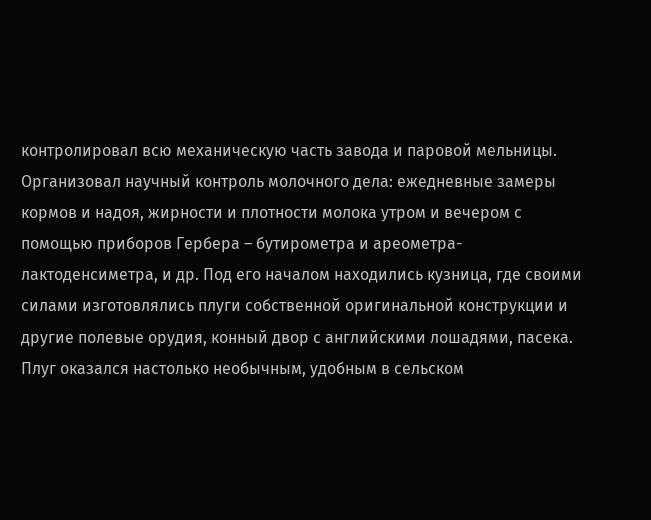контролировал всю механическую часть завода и паровой мельницы. Организовал научный контроль молочного дела: ежедневные замеры кормов и надоя, жирности и плотности молока утром и вечером с помощью приборов Гербера – бутирометра и ареометра-лактоденсиметра, и др. Под его началом находились кузница, где своими силами изготовлялись плуги собственной оригинальной конструкции и другие полевые орудия, конный двор с английскими лошадями, пасека. Плуг оказался настолько необычным, удобным в сельском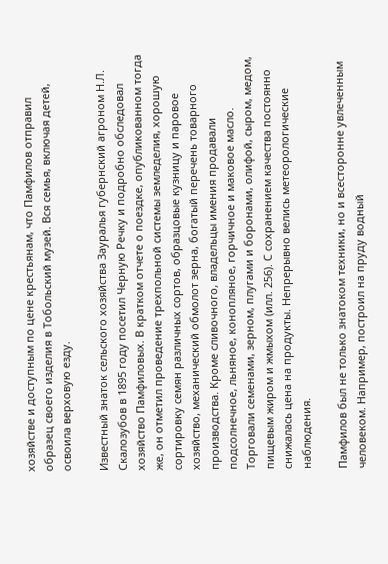хозяйстве и доступным по цене крестьянам, что Памфилов отправил образец своего изделия в Тобольский музей. Вся семья, включая детей, освоила верховую езду.

Известный знаток сельского хозяйства Зауралья губернский агроном Н.Л. Скалозубов в 1895 году посетил Черную Речку и подробно обследовал хозяйство Памфиловых. В кратком отчете о поездке, опубликованном тогда же, он отметил проведение трехпольной системы земледелия, хорошую сортировку семян различных сортов, образцовые кузницу и паровое хозяйство, механический обмолот зерна, богатый перечень товарного производства. Кроме сливочного, владельцы имения продавали подсолнечное, льняное, конопляное, горчичное и маковое масло. Торговали семенами, зерном, плугами и боронами, олифой, сыром, медом, пищевым жиром и жмыхом (илл. 256). С сохранением качества постоянно снижалась цена на продукты. Непрерывно велись метеорологические наблюдения.

Памфилов был не только знатоком техники, но и всесторонне увлеченным человеком. Например, построил на пруду водный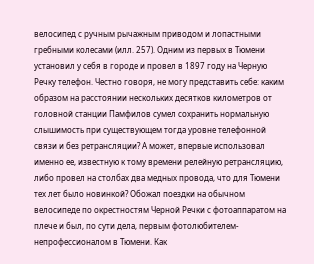велосипед с ручным рычажным приводом и лопастными гребными колесами (илл. 257). Одним из первых в Тюмени установил у себя в городе и провел в 1897 году на Черную Речку телефон. Честно говоря, не могу представить себе: каким образом на расстоянии нескольких десятков километров от головной станции Памфилов сумел сохранить нормальную слышимость при существующем тогда уровне телефонной связи и без ретрансляции? А может, впервые использовал именно ее, известную к тому времени релейную ретрансляцию, либо провел на столбах два медных провода, что для Тюмени тех лет было новинкой? Обожал поездки на обычном велосипеде по окрестностям Черной Речки с фотоаппаратом на плече и был, по сути дела, первым фотолюбителем-непрофессионалом в Тюмени. Как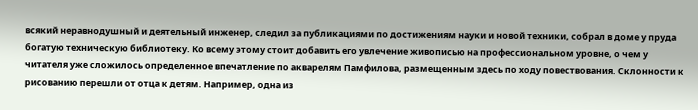всякий неравнодушный и деятельный инженер, следил за публикациями по достижениям науки и новой техники, собрал в доме у пруда богатую техническую библиотеку. Ко всему этому стоит добавить его увлечение живописью на профессиональном уровне, о чем у читателя уже сложилось определенное впечатление по акварелям Памфилова, размещенным здесь по ходу повествования. Склонности к рисованию перешли от отца к детям. Например, одна из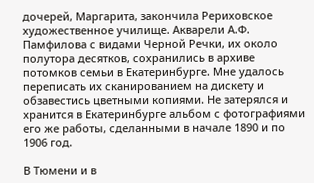дочерей, Маргарита, закончила Рериховское художественное училище. Акварели А.Ф. Памфилова с видами Черной Речки, их около полутора десятков, сохранились в архиве потомков семьи в Екатеринбурге. Мне удалось переписать их сканированием на дискету и обзавестись цветными копиями. Не затерялся и хранится в Екатеринбурге альбом с фотографиями его же работы, сделанными в начале 1890 и по 1906 год.

В Тюмени и в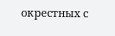окрестных с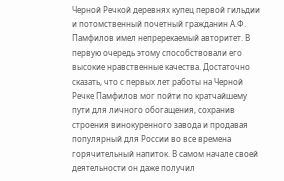Черной Речкой деревнях купец первой гильдии и потомственный почетный гражданин А.Ф. Памфилов имел непререкаемый авторитет. В первую очередь этому способствовали его высокие нравственные качества. Достаточно сказать, что с первых лет работы на Черной Речке Памфилов мог пойти по кратчайшему пути для личного обогащения, сохранив строения винокуренного завода и продавая популярный для России во все времена горячительный напиток. В самом начале своей деятельности он даже получил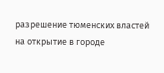разрешение тюменских властей на открытие в городе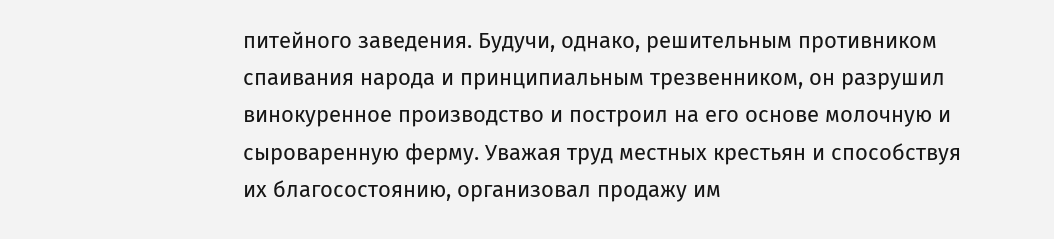питейного заведения. Будучи, однако, решительным противником спаивания народа и принципиальным трезвенником, он разрушил винокуренное производство и построил на его основе молочную и сыроваренную ферму. Уважая труд местных крестьян и способствуя их благосостоянию, организовал продажу им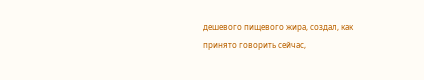дешевого пищевого жира, создал, как принято говорить сейчас,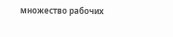множество рабочих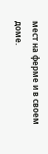мест на ферме и в своем доме.